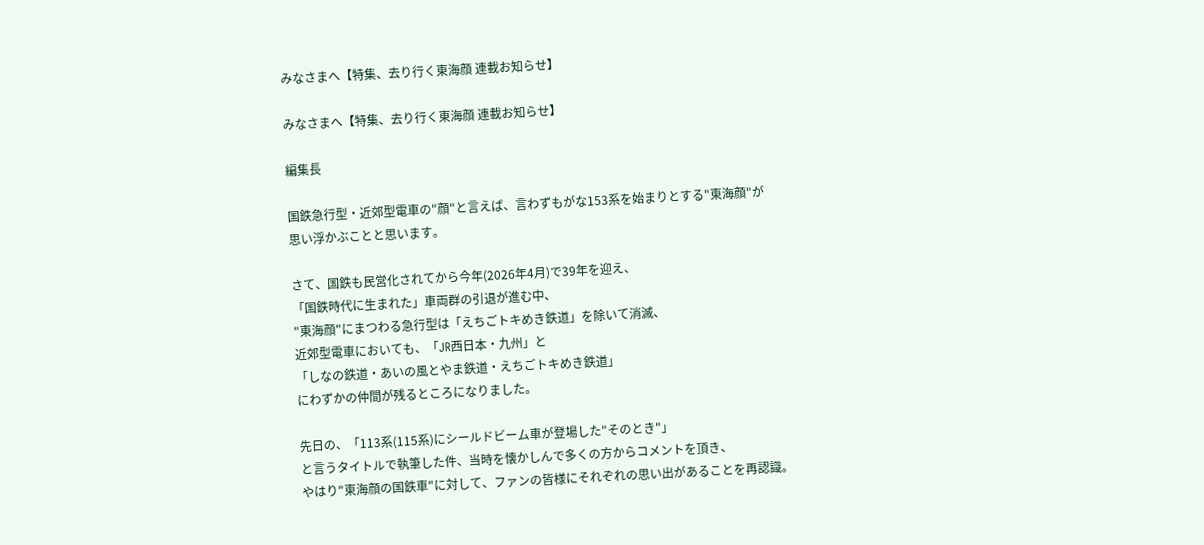みなさまへ【特集、去り行く東海顔 連載お知らせ】

みなさまへ【特集、去り行く東海顔 連載お知らせ】

編集長

国鉄急行型・近郊型電車の"顔"と言えば、言わずもがな153系を始まりとする"東海顔"が
思い浮かぶことと思います。

さて、国鉄も民営化されてから今年(2026年4月)で39年を迎え、
「国鉄時代に生まれた」車両群の引退が進む中、
"東海顔"にまつわる急行型は「えちごトキめき鉄道」を除いて消滅、
近郊型電車においても、「JR西日本・九州」と
「しなの鉄道・あいの風とやま鉄道・えちごトキめき鉄道」
にわずかの仲間が残るところになりました。

先日の、「113系(115系)にシールドビーム車が登場した"そのとき"」
と言うタイトルで執筆した件、当時を懐かしんで多くの方からコメントを頂き、
やはり"東海顔の国鉄車"に対して、ファンの皆様にそれぞれの思い出があることを再認識。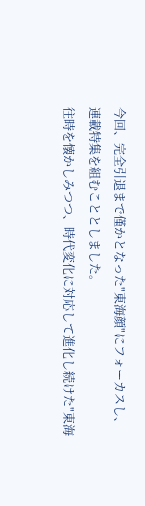今回、完全引退まで僅かとなった"東海顔"にフォーカスし、連載特集を組むこととしました。
往時を懐かしみつつ、時代変化に対応して進化し続けた"東海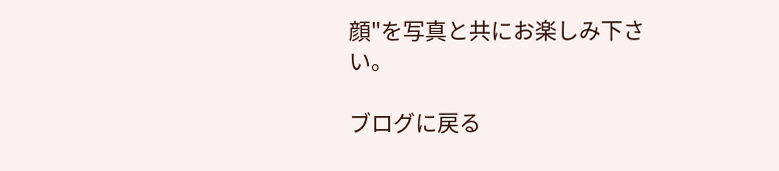顔"を写真と共にお楽しみ下さい。

ブログに戻る